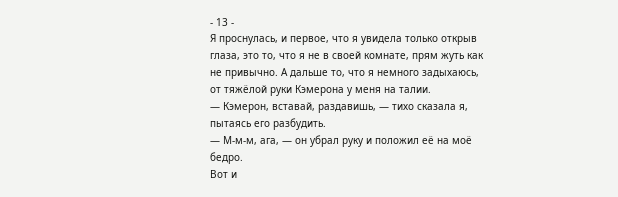- 13 -
Я проснулась, и первое, что я увидела только открыв глаза, это то, что я не в своей комнате, прям жуть как не привычно. А дальше то, что я немного задыхаюсь, от тяжёлой руки Кэмерона у меня на талии.
— Кэмерон, вставай, раздавишь, — тихо сказала я, пытаясь его разбудить.
— М-м-м, ага, — он убрал руку и положил её на моё бедро.
Вот и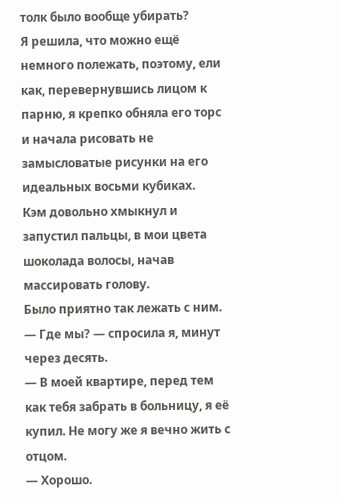толк было вообще убирать?
Я решила, что можно ещё немного полежать, поэтому, ели как, перевернувшись лицом к парню, я крепко обняла его торс и начала рисовать не замысловатые рисунки на его идеальных восьми кубиках.
Кэм довольно хмыкнул и запустил пальцы, в мои цвета шоколада волосы, начав массировать голову.
Было приятно так лежать с ним.
— Где мы? — спросила я, минут через десять.
— В моей квартире, перед тем как тебя забрать в больницу, я её купил. Не могу же я вечно жить с отцом.
— Хорошо.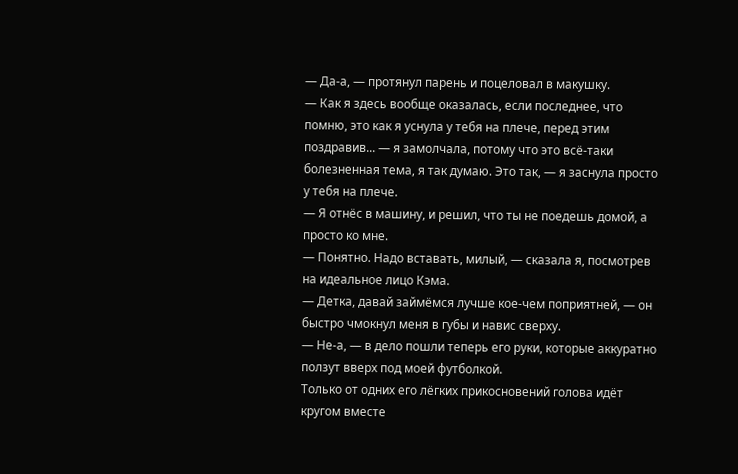— Да-а, — протянул парень и поцеловал в макушку.
— Как я здесь вообще оказалась, если последнее, что помню, это как я уснула у тебя на плече, перед этим поздравив... — я замолчала, потому что это всё-таки болезненная тема, я так думаю. Это так, — я заснула просто у тебя на плече.
— Я отнёс в машину, и решил, что ты не поедешь домой, а просто ко мне.
— Понятно. Надо вставать, милый, — сказала я, посмотрев на идеальное лицо Кэма.
— Детка, давай займёмся лучше кое-чем поприятней, — он быстро чмокнул меня в губы и навис сверху.
— Не-а, — в дело пошли теперь его руки, которые аккуратно ползут вверх под моей футболкой.
Только от одних его лёгких прикосновений голова идёт кругом вместе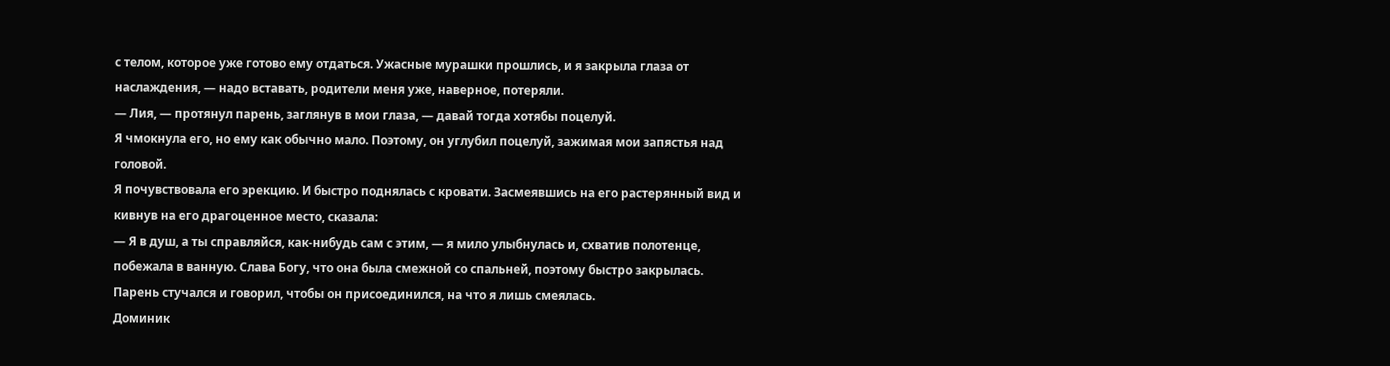с телом, которое уже готово ему отдаться. Ужасные мурашки прошлись, и я закрыла глаза от наслаждения, — надо вставать, родители меня уже, наверное, потеряли.
— Лия, — протянул парень, заглянув в мои глаза, — давай тогда хотябы поцелуй.
Я чмокнула его, но ему как обычно мало. Поэтому, он углубил поцелуй, зажимая мои запястья над головой.
Я почувствовала его эрекцию. И быстро поднялась с кровати. Засмеявшись на его растерянный вид и кивнув на его драгоценное место, сказала:
— Я в душ, а ты справляйся, как-нибудь сам с этим, — я мило улыбнулась и, схватив полотенце, побежала в ванную. Слава Богу, что она была смежной со спальней, поэтому быстро закрылась.
Парень стучался и говорил, чтобы он присоединился, на что я лишь смеялась.
Доминик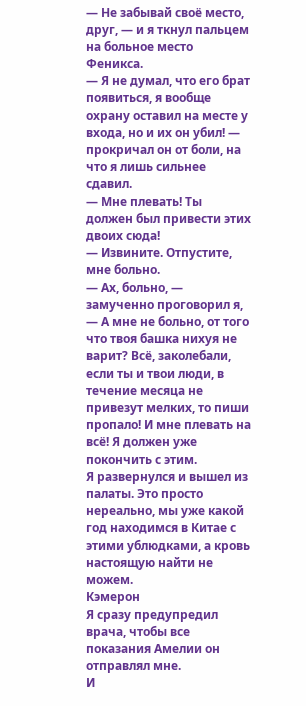— Не забывай своё место, друг, — и я ткнул пальцем на больное место Феникса.
— Я не думал, что его брат появиться, я вообще охрану оставил на месте у входа, но и их он убил! — прокричал он от боли, на что я лишь сильнее сдавил.
— Мне плевать! Ты должен был привести этих двоих сюда!
— Извините. Отпустите, мне больно.
— Ах, больно, — замученно проговорил я, — А мне не больно, от того что твоя башка нихуя не варит? Всё, заколебали, если ты и твои люди, в течение месяца не привезут мелких, то пиши пропало! И мне плевать на всё! Я должен уже покончить с этим.
Я развернулся и вышел из палаты. Это просто нереально, мы уже какой год находимся в Китае с этими ублюдками, а кровь настоящую найти не можем.
Кэмерон
Я сразу предупредил врача, чтобы все показания Амелии он отправлял мне.
И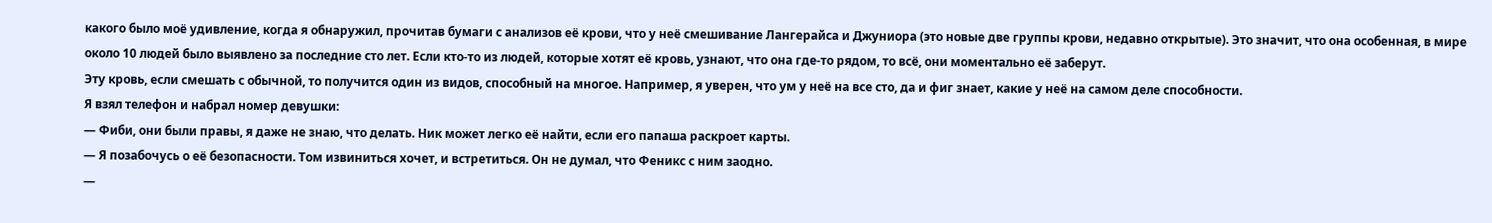какого было моё удивление, когда я обнаружил, прочитав бумаги с анализов её крови, что у неё смешивание Лангерайса и Джуниора (это новые две группы крови, недавно открытые). Это значит, что она особенная, в мире около 10 людей было выявлено за последние сто лет. Если кто-то из людей, которые хотят её кровь, узнают, что она где-то рядом, то всё, они моментально её заберут.
Эту кровь, если смешать с обычной, то получится один из видов, способный на многое. Например, я уверен, что ум у неё на все сто, да и фиг знает, какие у неё на самом деле способности.
Я взял телефон и набрал номер девушки:
— Фиби, они были правы, я даже не знаю, что делать. Ник может легко её найти, если его папаша раскроет карты.
— Я позабочусь о её безопасности. Том извиниться хочет, и встретиться. Он не думал, что Феникс с ним заодно.
—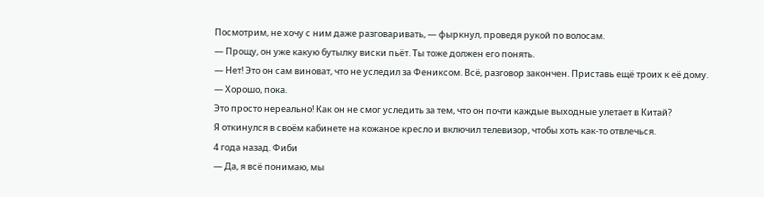Посмотрим, не хочу с ним даже разговаривать, — фыркнул, проведя рукой по волосам.
— Прощу, он уже какую бутылку виски пьёт. Ты тоже должен его понять.
— Нет! Это он сам виноват, что не уследил за Фениксом. Всё, разговор закончен. Приставь ещё троих к её дому.
— Хорошо, пока.
Это просто нереально! Как он не смог уследить за тем, что он почти каждые выходные улетает в Китай?
Я откинулся в своём кабинете на кожаное кресло и включил телевизор, чтобы хоть как-то отвлечься.
4 года назад. Фиби
— Да, я всё понимаю, мы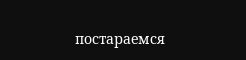постараемся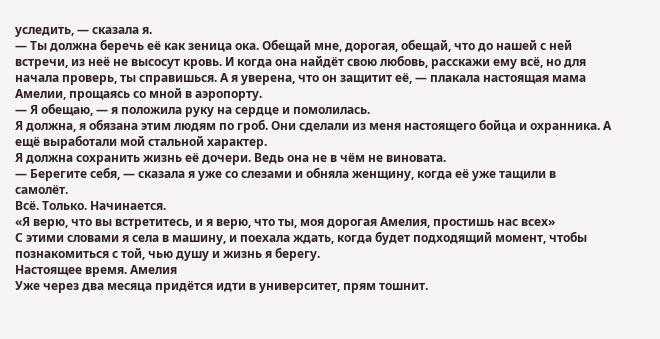уследить, — сказала я.
— Ты должна беречь её как зеница ока. Обещай мне, дорогая, обещай, что до нашей с ней встречи, из неё не высосут кровь. И когда она найдёт свою любовь, расскажи ему всё, но для начала проверь, ты справишься. А я уверена, что он защитит её, — плакала настоящая мама Амелии, прощаясь со мной в аэропорту.
— Я обещаю, — я положила руку на сердце и помолилась.
Я должна, я обязана этим людям по гроб. Они сделали из меня настоящего бойца и охранника. А ещё выработали мой стальной характер.
Я должна сохранить жизнь её дочери. Ведь она не в чём не виновата.
— Берегите себя, — сказала я уже со слезами и обняла женщину, когда её уже тащили в самолёт.
Всё. Только. Начинается.
«Я верю, что вы встретитесь, и я верю, что ты, моя дорогая Амелия, простишь нас всех»
С этими словами я села в машину, и поехала ждать, когда будет подходящий момент, чтобы познакомиться с той, чью душу и жизнь я берегу.
Настоящее время. Амелия
Уже через два месяца придётся идти в университет, прям тошнит.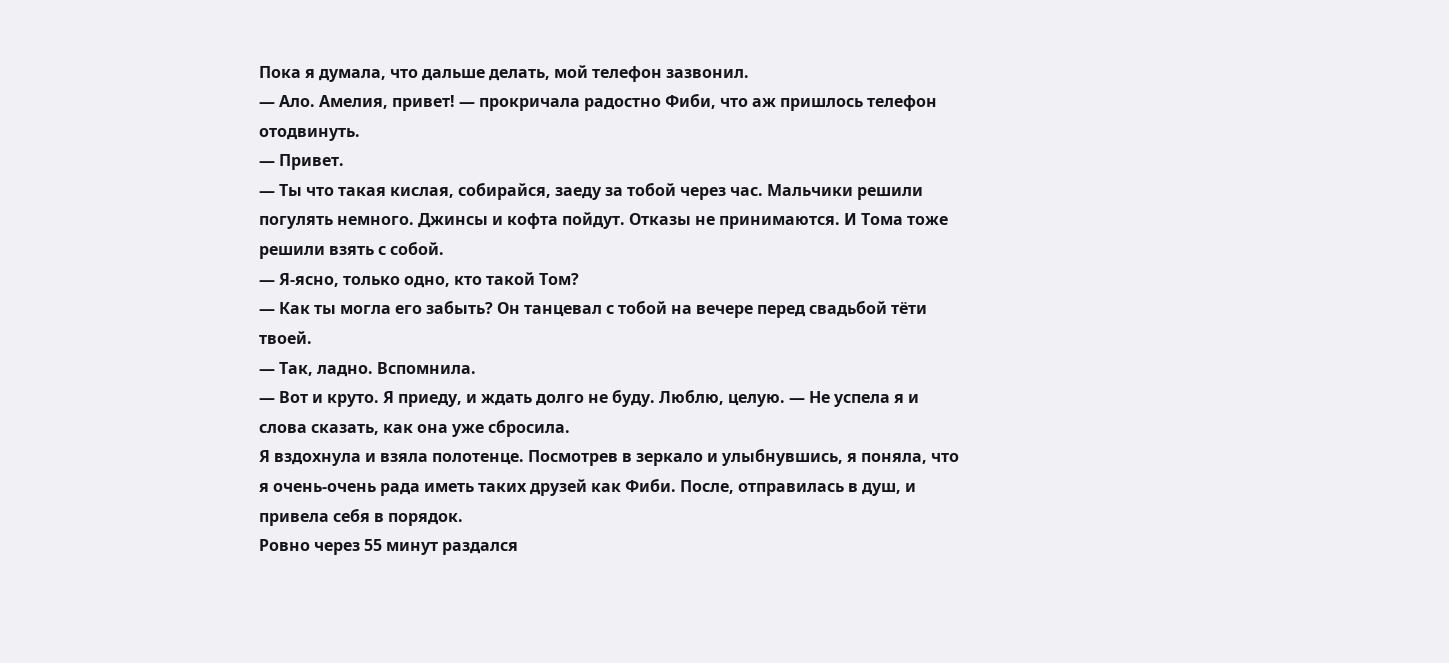Пока я думала, что дальше делать, мой телефон зазвонил.
— Ало. Амелия, привет! — прокричала радостно Фиби, что аж пришлось телефон отодвинуть.
— Привет.
— Ты что такая кислая, собирайся, заеду за тобой через час. Мальчики решили погулять немного. Джинсы и кофта пойдут. Отказы не принимаются. И Тома тоже решили взять с собой.
— Я-ясно, только одно, кто такой Том?
— Как ты могла его забыть? Он танцевал с тобой на вечере перед свадьбой тёти твоей.
— Так, ладно. Вспомнила.
— Вот и круто. Я приеду, и ждать долго не буду. Люблю, целую. — Не успела я и слова сказать, как она уже сбросила.
Я вздохнула и взяла полотенце. Посмотрев в зеркало и улыбнувшись, я поняла, что я очень-очень рада иметь таких друзей как Фиби. После, отправилась в душ, и привела себя в порядок.
Ровно через 55 минут раздался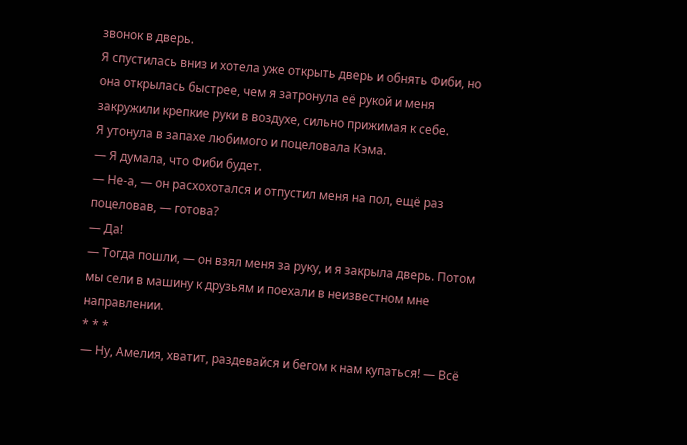звонок в дверь.
Я спустилась вниз и хотела уже открыть дверь и обнять Фиби, но она открылась быстрее, чем я затронула её рукой и меня закружили крепкие руки в воздухе, сильно прижимая к себе.
Я утонула в запахе любимого и поцеловала Кэма.
— Я думала, что Фиби будет.
— Не-а, — он расхохотался и отпустил меня на пол, ещё раз поцеловав, — готова?
— Да!
— Тогда пошли, — он взял меня за руку, и я закрыла дверь. Потом мы сели в машину к друзьям и поехали в неизвестном мне направлении.
* * *
— Ну, Амелия, хватит, раздевайся и бегом к нам купаться! — Всё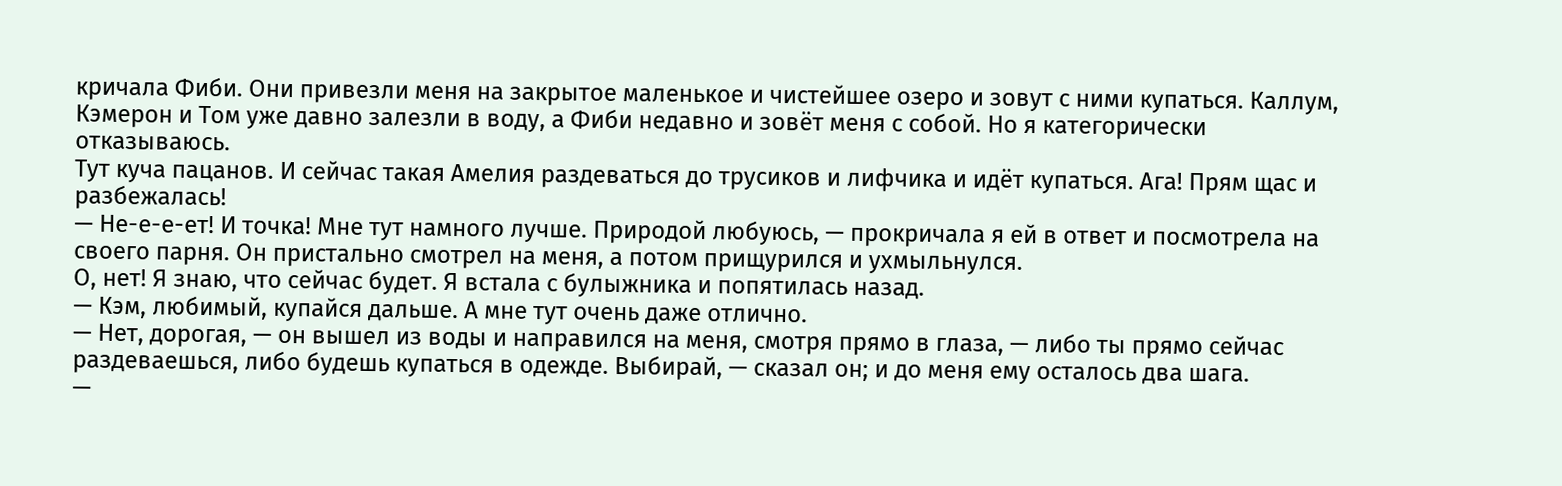кричала Фиби. Они привезли меня на закрытое маленькое и чистейшее озеро и зовут с ними купаться. Каллум, Кэмерон и Том уже давно залезли в воду, а Фиби недавно и зовёт меня с собой. Но я категорически отказываюсь.
Тут куча пацанов. И сейчас такая Амелия раздеваться до трусиков и лифчика и идёт купаться. Ага! Прям щас и разбежалась!
— Не-е-е-ет! И точка! Мне тут намного лучше. Природой любуюсь, — прокричала я ей в ответ и посмотрела на своего парня. Он пристально смотрел на меня, а потом прищурился и ухмыльнулся.
О, нет! Я знаю, что сейчас будет. Я встала с булыжника и попятилась назад.
— Кэм, любимый, купайся дальше. А мне тут очень даже отлично.
— Нет, дорогая, — он вышел из воды и направился на меня, смотря прямо в глаза, — либо ты прямо сейчас раздеваешься, либо будешь купаться в одежде. Выбирай, — сказал он; и до меня ему осталось два шага.
—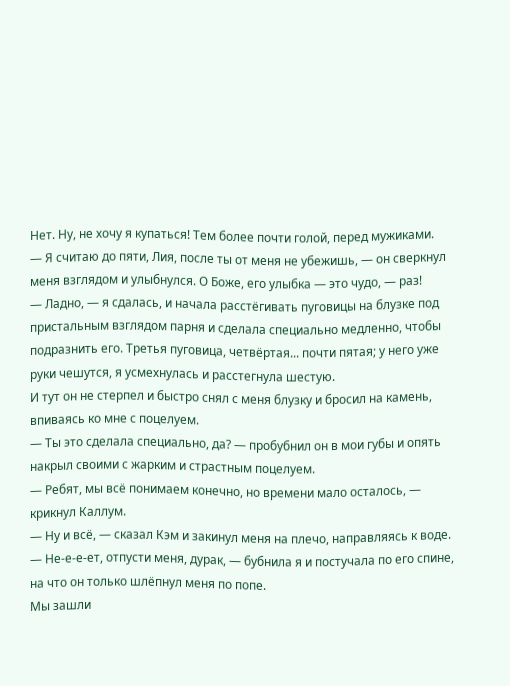Нет. Ну, не хочу я купаться! Тем более почти голой, перед мужиками.
— Я считаю до пяти, Лия, после ты от меня не убежишь, — он сверкнул меня взглядом и улыбнулся. О Боже, его улыбка — это чудо, — раз!
— Ладно, — я сдалась, и начала расстёгивать пуговицы на блузке под пристальным взглядом парня и сделала специально медленно, чтобы подразнить его. Третья пуговица, четвёртая... почти пятая; у него уже руки чешутся, я усмехнулась и расстегнула шестую.
И тут он не стерпел и быстро снял с меня блузку и бросил на камень, впиваясь ко мне с поцелуем.
— Ты это сделала специально, да? — пробубнил он в мои губы и опять накрыл своими с жарким и страстным поцелуем.
— Ребят, мы всё понимаем конечно, но времени мало осталось, — крикнул Каллум.
— Ну и всё, — сказал Кэм и закинул меня на плечо, направляясь к воде.
— Не-е-е-ет, отпусти меня, дурак, — бубнила я и постучала по его спине, на что он только шлёпнул меня по попе.
Мы зашли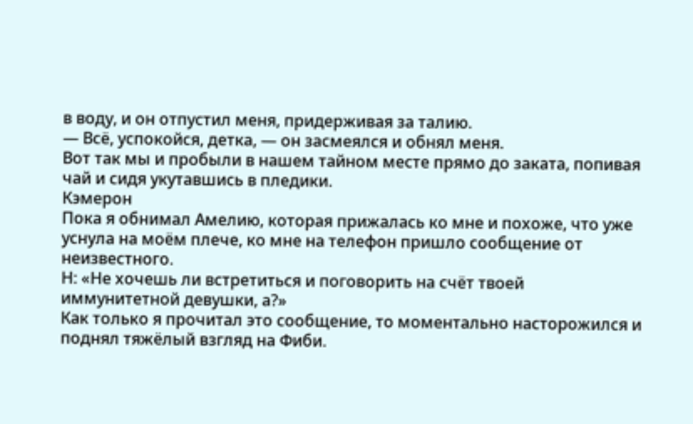в воду, и он отпустил меня, придерживая за талию.
— Всё, успокойся, детка, — он засмеялся и обнял меня.
Вот так мы и пробыли в нашем тайном месте прямо до заката, попивая чай и сидя укутавшись в пледики.
Кэмерон
Пока я обнимал Амелию, которая прижалась ко мне и похоже, что уже уснула на моём плече, ко мне на телефон пришло сообщение от неизвестного.
Н: «Не хочешь ли встретиться и поговорить на счёт твоей иммунитетной девушки, а?»
Как только я прочитал это сообщение, то моментально насторожился и поднял тяжёлый взгляд на Фиби.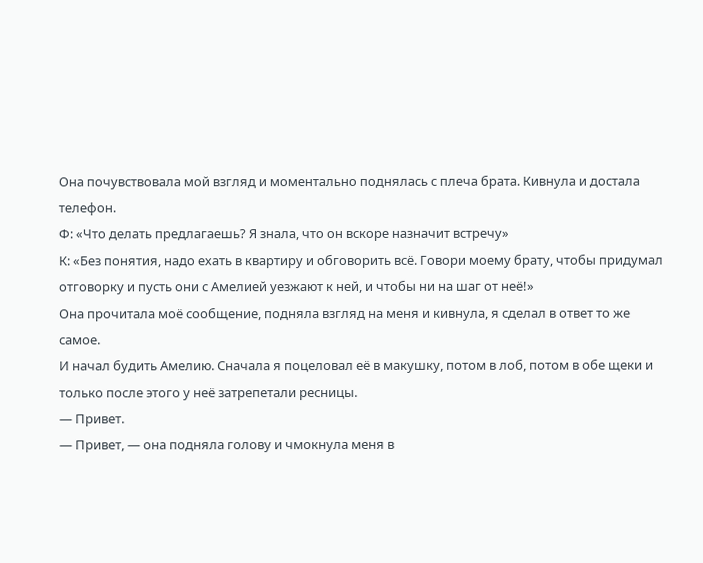Она почувствовала мой взгляд и моментально поднялась с плеча брата. Кивнула и достала телефон.
Ф: «Что делать предлагаешь? Я знала, что он вскоре назначит встречу»
К: «Без понятия, надо ехать в квартиру и обговорить всё. Говори моему брату, чтобы придумал отговорку и пусть они с Амелией уезжают к ней, и чтобы ни на шаг от неё!»
Она прочитала моё сообщение, подняла взгляд на меня и кивнула, я сделал в ответ то же самое.
И начал будить Амелию. Сначала я поцеловал её в макушку, потом в лоб, потом в обе щеки и только после этого у неё затрепетали ресницы.
— Привет.
— Привет, — она подняла голову и чмокнула меня в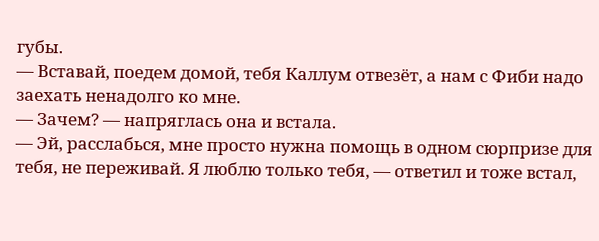губы.
— Вставай, поедем домой, тебя Каллум отвезёт, а нам с Фиби надо заехать ненадолго ко мне.
— Зачем? — напряглась она и встала.
— Эй, расслабься, мне просто нужна помощь в одном сюрпризе для тебя, не переживай. Я люблю только тебя, — ответил и тоже встал,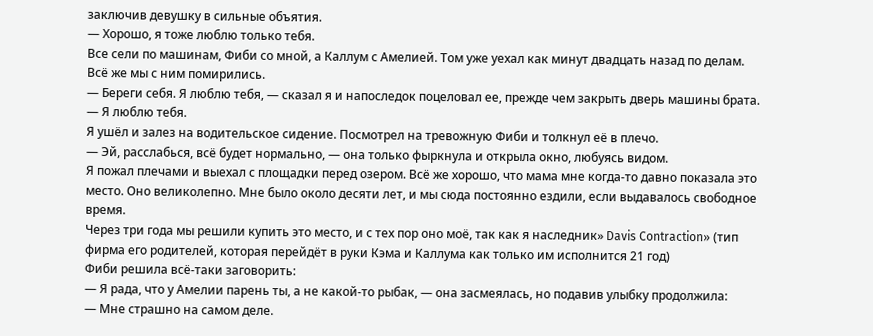заключив девушку в сильные объятия.
— Хорошо, я тоже люблю только тебя.
Все сели по машинам, Фиби со мной, а Каллум с Амелией. Том уже уехал как минут двадцать назад по делам. Всё же мы с ним помирились.
— Береги себя. Я люблю тебя, — сказал я и напоследок поцеловал ее, прежде чем закрыть дверь машины брата.
— Я люблю тебя.
Я ушёл и залез на водительское сидение. Посмотрел на тревожную Фиби и толкнул её в плечо.
— Эй, расслабься, всё будет нормально, — она только фыркнула и открыла окно, любуясь видом.
Я пожал плечами и выехал с площадки перед озером. Всё же хорошо, что мама мне когда-то давно показала это место. Оно великолепно. Мне было около десяти лет, и мы сюда постоянно ездили, если выдавалось свободное время.
Через три года мы решили купить это место, и с тех пор оно моё, так как я наследник» Davis Contraction» (тип фирма его родителей, которая перейдёт в руки Кэма и Каллума как только им исполнится 21 год)
Фиби решила всё-таки заговорить:
— Я рада, что у Амелии парень ты, а не какой-то рыбак, — она засмеялась, но подавив улыбку продолжила:
— Мне страшно на самом деле.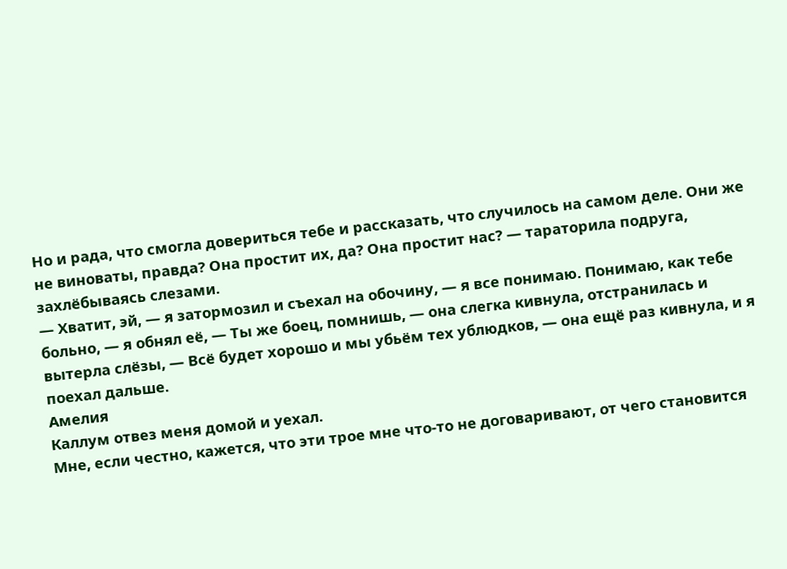Но и рада, что смогла довериться тебе и рассказать, что случилось на самом деле. Они же не виноваты, правда? Она простит их, да? Она простит нас? — тараторила подруга, захлёбываясь слезами.
— Хватит, эй, — я затормозил и съехал на обочину, — я все понимаю. Понимаю, как тебе больно, — я обнял её, — Ты же боец, помнишь, — она слегка кивнула, отстранилась и вытерла слёзы, — Всё будет хорошо и мы убьём тех ублюдков, — она ещё раз кивнула, и я поехал дальше.
Амелия
Каллум отвез меня домой и уехал.
Мне, если честно, кажется, что эти трое мне что-то не договаривают, от чего становится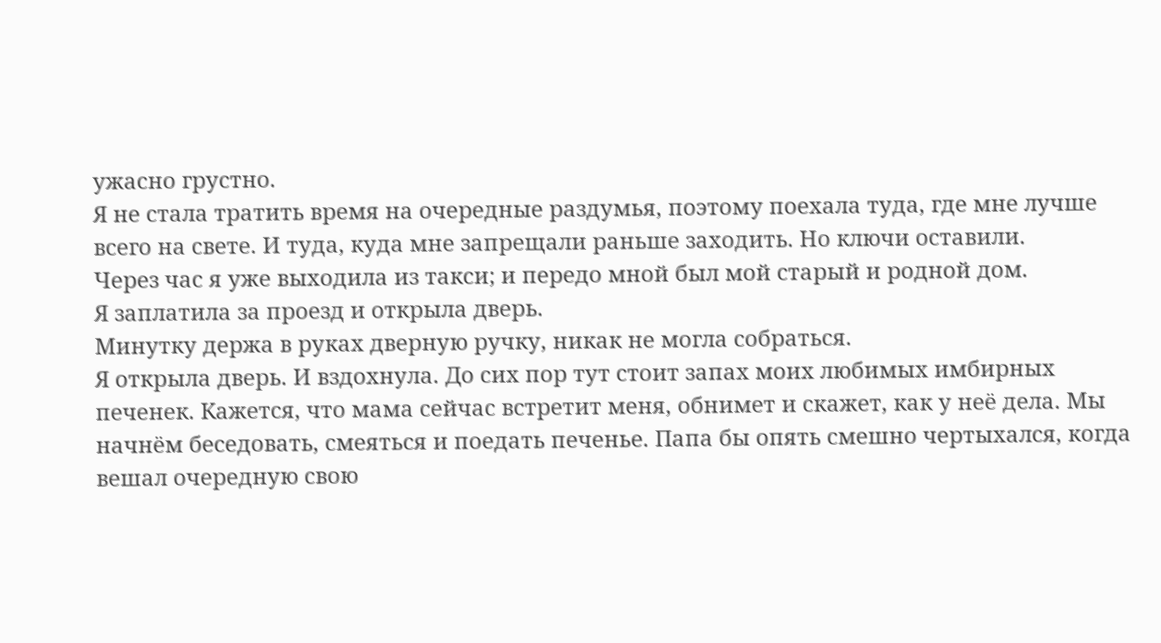ужасно грустно.
Я не стала тратить время на очередные раздумья, поэтому поехала туда, где мне лучше всего на свете. И туда, куда мне запрещали раньше заходить. Но ключи оставили.
Через час я уже выходила из такси; и передо мной был мой старый и родной дом.
Я заплатила за проезд и открыла дверь.
Минутку держа в руках дверную ручку, никак не могла собраться.
Я открыла дверь. И вздохнула. До сих пор тут стоит запах моих любимых имбирных печенек. Кажется, что мама сейчас встретит меня, обнимет и скажет, как у неё дела. Мы начнём беседовать, смеяться и поедать печенье. Папа бы опять смешно чертыхался, когда вешал очередную свою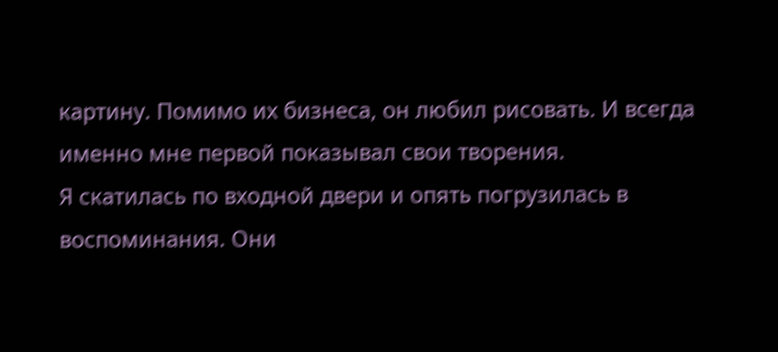картину. Помимо их бизнеса, он любил рисовать. И всегда именно мне первой показывал свои творения.
Я скатилась по входной двери и опять погрузилась в воспоминания. Они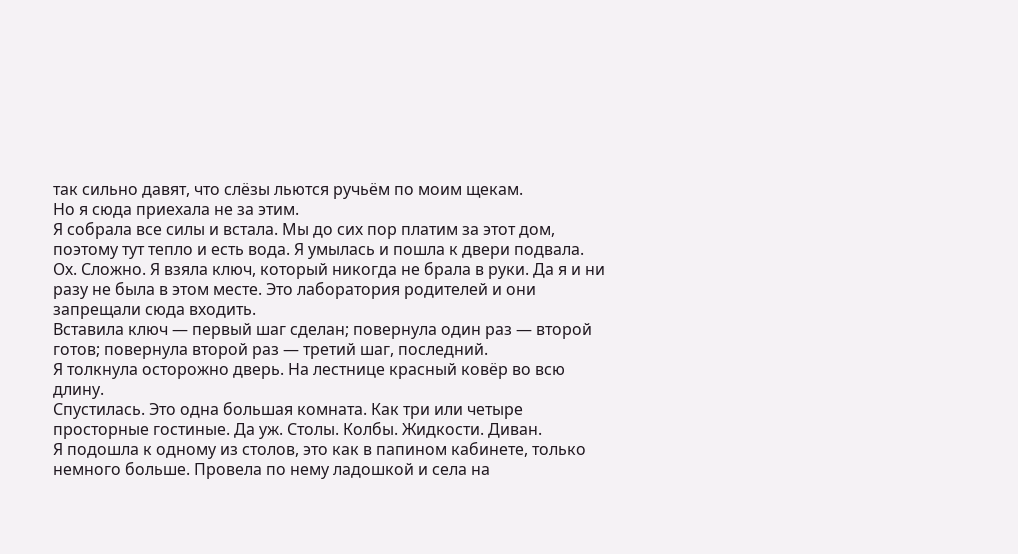так сильно давят, что слёзы льются ручьём по моим щекам.
Но я сюда приехала не за этим.
Я собрала все силы и встала. Мы до сих пор платим за этот дом, поэтому тут тепло и есть вода. Я умылась и пошла к двери подвала.
Ох. Сложно. Я взяла ключ, который никогда не брала в руки. Да я и ни разу не была в этом месте. Это лаборатория родителей и они запрещали сюда входить.
Вставила ключ — первый шаг сделан; повернула один раз — второй готов; повернула второй раз — третий шаг, последний.
Я толкнула осторожно дверь. На лестнице красный ковёр во всю длину.
Спустилась. Это одна большая комната. Как три или четыре просторные гостиные. Да уж. Столы. Колбы. Жидкости. Диван.
Я подошла к одному из столов, это как в папином кабинете, только немного больше. Провела по нему ладошкой и села на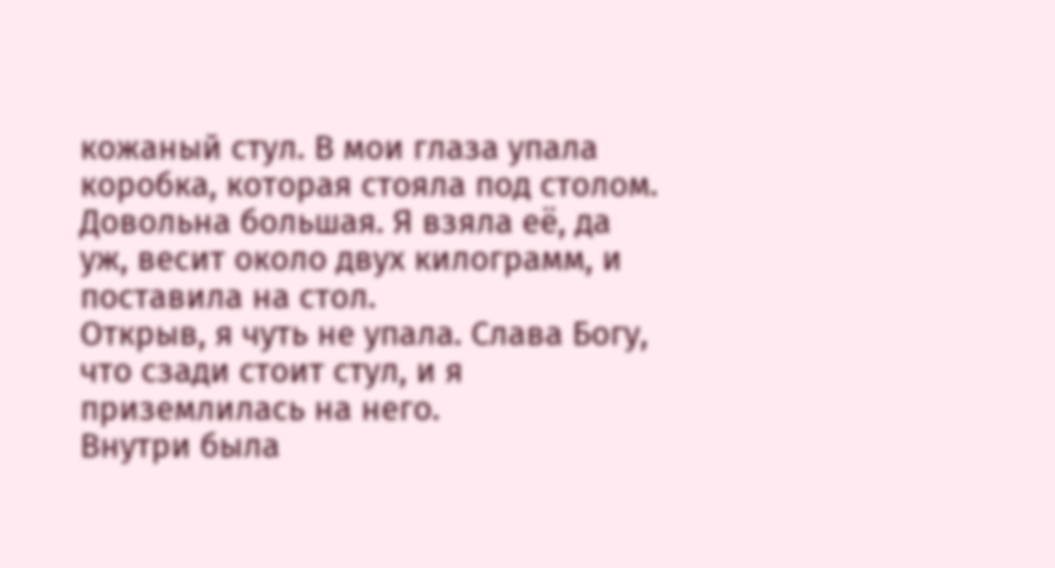кожаный стул. В мои глаза упала коробка, которая стояла под столом. Довольна большая. Я взяла её, да уж, весит около двух килограмм, и поставила на стол.
Открыв, я чуть не упала. Слава Богу, что сзади стоит стул, и я приземлилась на него.
Внутри была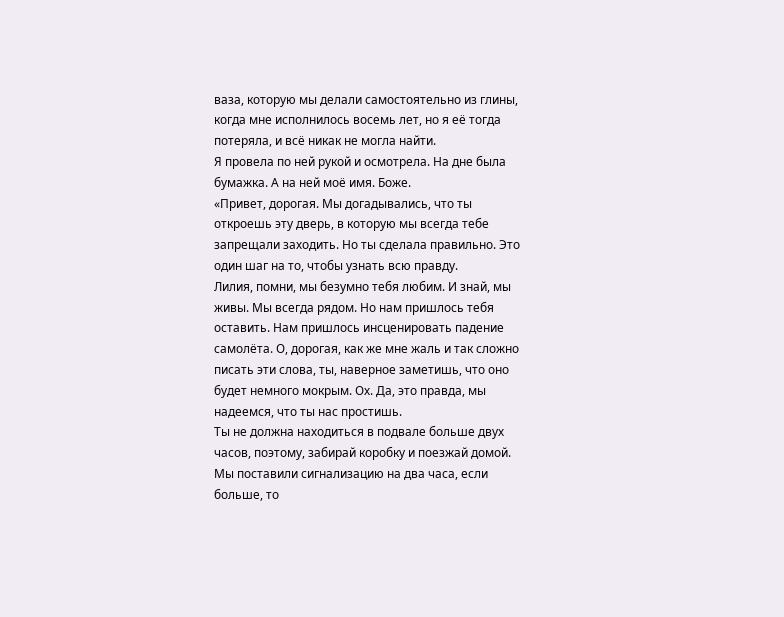ваза, которую мы делали самостоятельно из глины, когда мне исполнилось восемь лет, но я её тогда потеряла, и всё никак не могла найти.
Я провела по ней рукой и осмотрела. На дне была бумажка. А на ней моё имя. Боже.
«Привет, дорогая. Мы догадывались, что ты откроешь эту дверь, в которую мы всегда тебе запрещали заходить. Но ты сделала правильно. Это один шаг на то, чтобы узнать всю правду.
Лилия, помни, мы безумно тебя любим. И знай, мы живы. Мы всегда рядом. Но нам пришлось тебя оставить. Нам пришлось инсценировать падение самолёта. О, дорогая, как же мне жаль и так сложно писать эти слова, ты, наверное заметишь, что оно будет немного мокрым. Ох. Да, это правда, мы надеемся, что ты нас простишь.
Ты не должна находиться в подвале больше двух часов, поэтому, забирай коробку и поезжай домой.
Мы поставили сигнализацию на два часа, если больше, то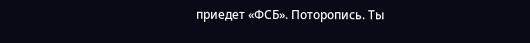приедет «ФСБ». Поторопись. Ты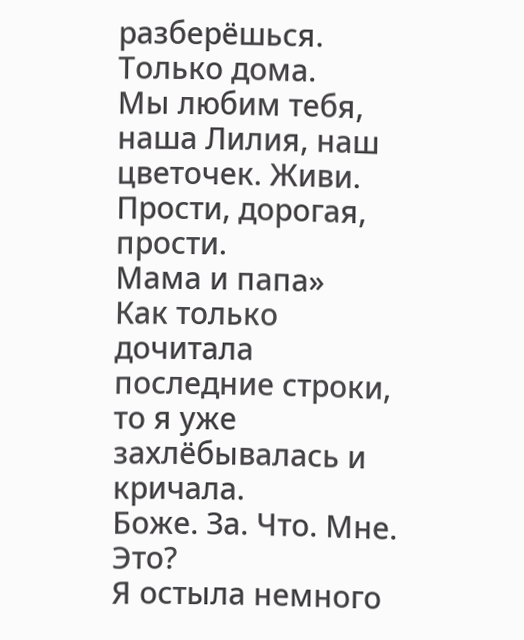разберёшься. Только дома.
Мы любим тебя, наша Лилия, наш цветочек. Живи. Прости, дорогая, прости.
Мама и папа»
Как только дочитала последние строки, то я уже захлёбывалась и кричала.
Боже. За. Что. Мне. Это?
Я остыла немного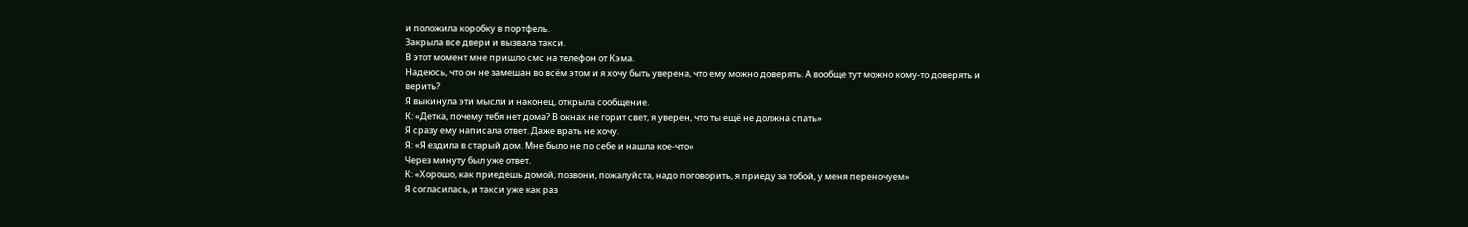и положила коробку в портфель.
Закрыла все двери и вызвала такси.
В этот момент мне пришло смс на телефон от Кэма.
Надеюсь, что он не замешан во всём этом и я хочу быть уверена, что ему можно доверять. А вообще тут можно кому-то доверять и верить?
Я выкинула эти мысли и наконец, открыла сообщение.
К: «Детка, почему тебя нет дома? В окнах не горит свет, я уверен, что ты ещё не должна спать»
Я сразу ему написала ответ. Даже врать не хочу.
Я: «Я ездила в старый дом. Мне было не по себе и нашла кое-что»
Через минуту был уже ответ.
К: «Хорошо, как приедешь домой, позвони, пожалуйста, надо поговорить, я приеду за тобой, у меня переночуем»
Я согласилась, и такси уже как раз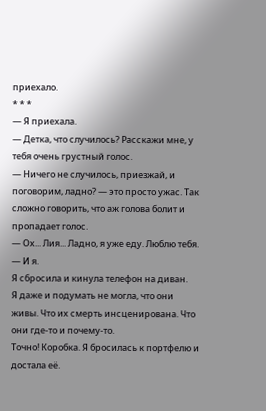приехало.
* * *
— Я приехала.
— Детка, что случилось? Расскажи мне, у тебя очень грустный голос.
— Ничего не случилось, приезжай, и поговорим, ладно? — это просто ужас. Так сложно говорить, что аж голова болит и пропадает голос.
— Ох... Лия... Ладно, я уже еду. Люблю тебя.
— И я.
Я сбросила и кинула телефон на диван.
Я даже и подумать не могла, что они живы. Что их смерть инсценирована. Что они где-то и почему-то.
Точно! Коробка. Я бросилась к портфелю и достала её.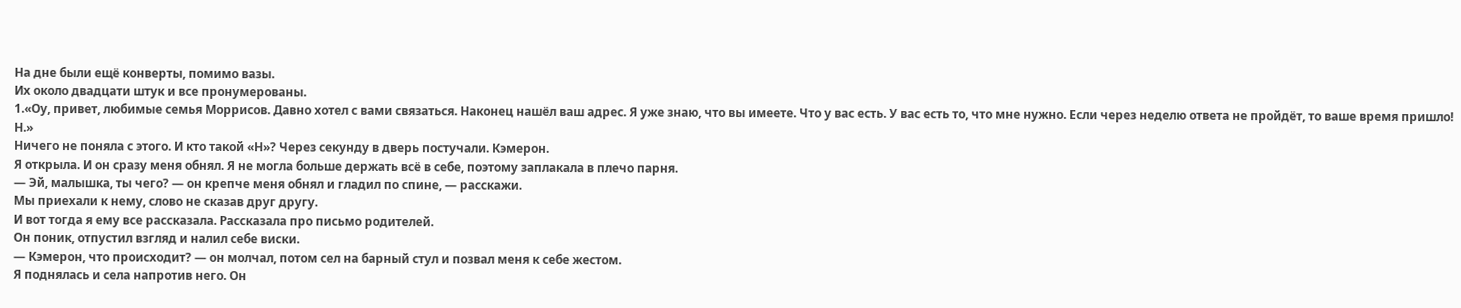На дне были ещё конверты, помимо вазы.
Их около двадцати штук и все пронумерованы.
1.«Оу, привет, любимые семья Моррисов. Давно хотел с вами связаться. Наконец нашёл ваш адрес. Я уже знаю, что вы имеете. Что у вас есть. У вас есть то, что мне нужно. Если через неделю ответа не пройдёт, то ваше время пришло!
Н.»
Ничего не поняла с этого. И кто такой «Н»? Через секунду в дверь постучали. Кэмерон.
Я открыла. И он сразу меня обнял. Я не могла больше держать всё в себе, поэтому заплакала в плечо парня.
— Эй, малышка, ты чего? — он крепче меня обнял и гладил по спине, — расскажи.
Мы приехали к нему, слово не сказав друг другу.
И вот тогда я ему все рассказала. Рассказала про письмо родителей.
Он поник, отпустил взгляд и налил себе виски.
— Кэмерон, что происходит? — он молчал, потом сел на барный стул и позвал меня к себе жестом.
Я поднялась и села напротив него. Он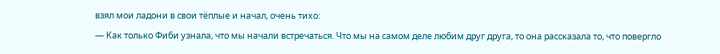взял мои ладони в свои тёплые и начал, очень тихо:
— Как только Фиби узнала, что мы начали встречаться. Что мы на самом деле любим друг друга, то она рассказала то, что повергло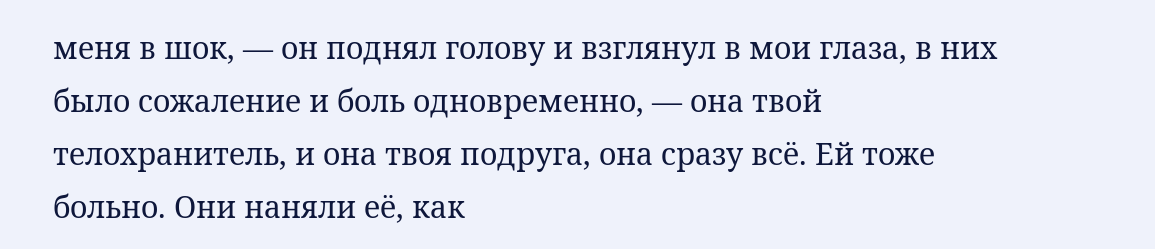меня в шок, — он поднял голову и взглянул в мои глаза, в них было сожаление и боль одновременно, — она твой телохранитель, и она твоя подруга, она сразу всё. Ей тоже больно. Они наняли её, как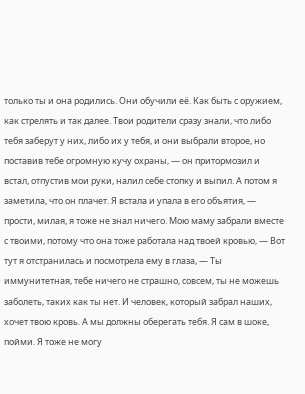только ты и она родились. Они обучили её. Как быть с оружием, как стрелять и так далее. Твои родители сразу знали, что либо тебя заберут у них, либо их у тебя, и они выбрали второе, но поставив тебе огромную кучу охраны, — он притормозил и встал, отпустив мои руки, налил себе стопку и выпил. А потом я заметила, что он плачет. Я встала и упала в его объятия, — прости, милая, я тоже не знал ничего. Мою маму забрали вместе с твоими, потому что она тоже работала над твоей кровью, — Вот тут я отстранилась и посмотрела ему в глаза, — Ты иммунитетная, тебе ничего не страшно, совсем, ты не можешь заболеть, таких как ты нет. И человек, который забрал наших, хочет твою кровь. А мы должны оберегать тебя. Я сам в шоке, пойми. Я тоже не могу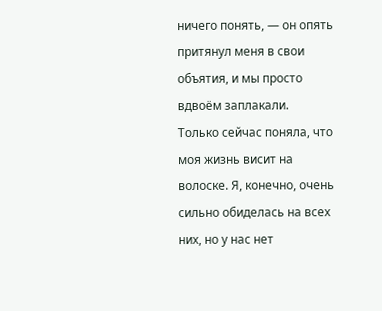ничего понять, — он опять притянул меня в свои объятия, и мы просто вдвоём заплакали.
Только сейчас поняла, что моя жизнь висит на волоске. Я, конечно, очень сильно обиделась на всех них, но у нас нет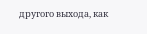другого выхода, как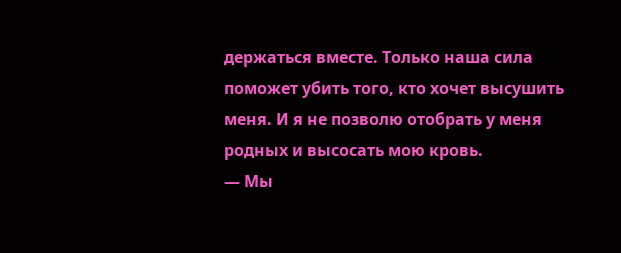держаться вместе. Только наша сила поможет убить того, кто хочет высушить меня. И я не позволю отобрать у меня родных и высосать мою кровь.
— Мы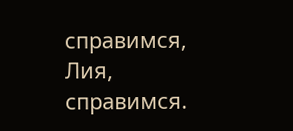справимся, Лия, справимся.